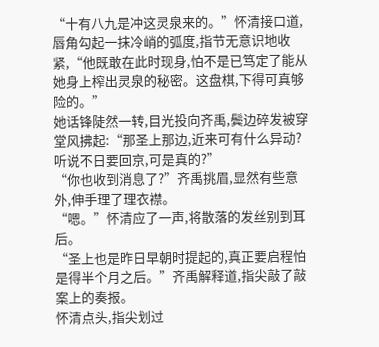“十有八九是冲这灵泉来的。”怀清接口道,唇角勾起一抹冷峭的弧度,指节无意识地收紧,“他既敢在此时现身,怕不是已笃定了能从她身上榨出灵泉的秘密。这盘棋,下得可真够险的。”
她话锋陡然一转,目光投向齐禹,鬓边碎发被穿堂风拂起:“那圣上那边,近来可有什么异动?听说不日要回京,可是真的?”
“你也收到消息了?”齐禹挑眉,显然有些意外,伸手理了理衣襟。
“嗯。”怀清应了一声,将散落的发丝别到耳后。
“圣上也是昨日早朝时提起的,真正要启程怕是得半个月之后。”齐禹解释道,指尖敲了敲案上的奏报。
怀清点头,指尖划过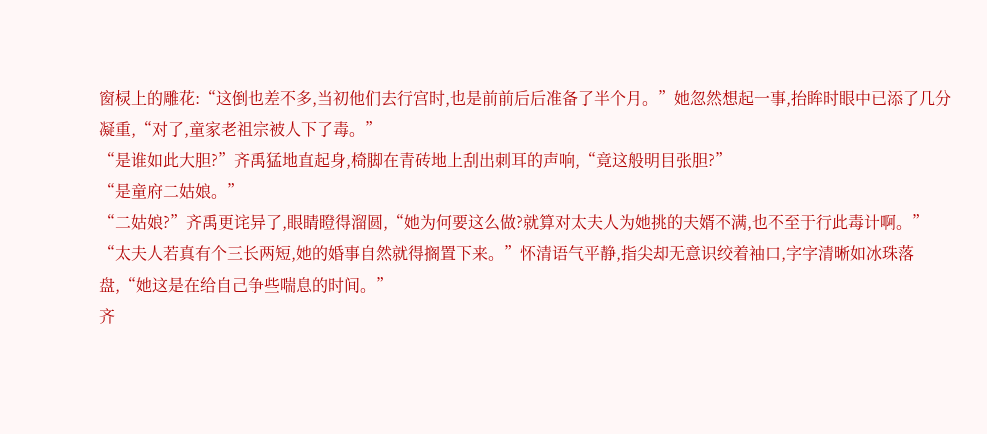窗棂上的雕花:“这倒也差不多,当初他们去行宫时,也是前前后后准备了半个月。”她忽然想起一事,抬眸时眼中已添了几分凝重,“对了,童家老祖宗被人下了毒。”
“是谁如此大胆?”齐禹猛地直起身,椅脚在青砖地上刮出刺耳的声响,“竟这般明目张胆?”
“是童府二姑娘。”
“二姑娘?”齐禹更诧异了,眼睛瞪得溜圆,“她为何要这么做?就算对太夫人为她挑的夫婿不满,也不至于行此毒计啊。”
“太夫人若真有个三长两短,她的婚事自然就得搁置下来。”怀清语气平静,指尖却无意识绞着袖口,字字清晰如冰珠落盘,“她这是在给自己争些喘息的时间。”
齐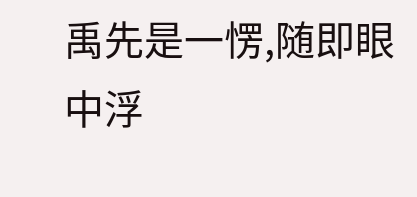禹先是一愣,随即眼中浮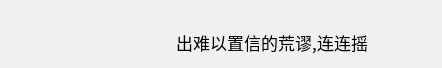出难以置信的荒谬,连连摇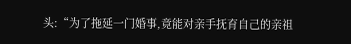头:“为了拖延一门婚事,竟能对亲手抚育自己的亲祖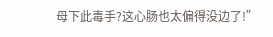母下此毒手?这心肠也太偏得没边了!”